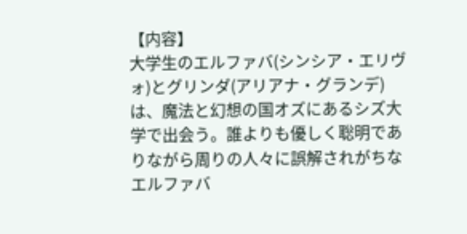【内容】
大学生のエルファバ(シンシア・エリヴォ)とグリンダ(アリアナ・グランデ)は、魔法と幻想の国オズにあるシズ大学で出会う。誰よりも優しく聡明でありながら周りの人々に誤解されがちなエルファバ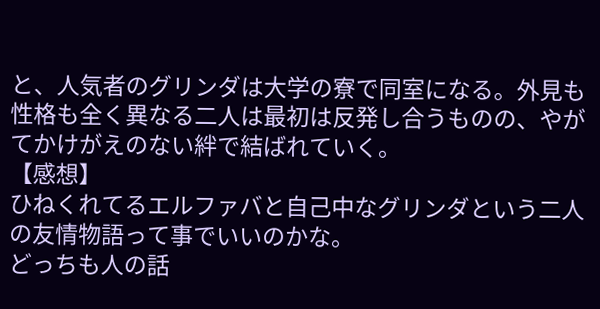と、人気者のグリンダは大学の寮で同室になる。外見も性格も全く異なる二人は最初は反発し合うものの、やがてかけがえのない絆で結ばれていく。
【感想】
ひねくれてるエルファバと自己中なグリンダという二人の友情物語って事でいいのかな。
どっちも人の話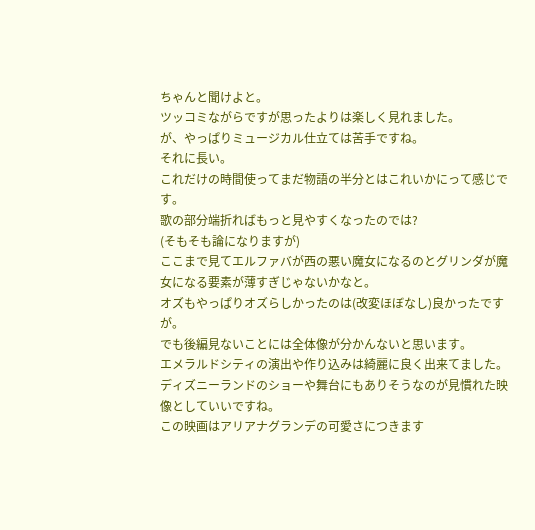ちゃんと聞けよと。
ツッコミながらですが思ったよりは楽しく見れました。
が、やっぱりミュージカル仕立ては苦手ですね。
それに長い。
これだけの時間使ってまだ物語の半分とはこれいかにって感じです。
歌の部分端折ればもっと見やすくなったのでは?
(そもそも論になりますが)
ここまで見てエルファバが西の悪い魔女になるのとグリンダが魔女になる要素が薄すぎじゃないかなと。
オズもやっぱりオズらしかったのは(改変ほぼなし)良かったですが。
でも後編見ないことには全体像が分かんないと思います。
エメラルドシティの演出や作り込みは綺麗に良く出来てました。
ディズニーランドのショーや舞台にもありそうなのが見慣れた映像としていいですね。
この映画はアリアナグランデの可愛さにつきます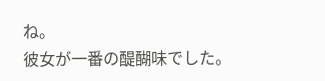ね。
彼女が一番の醍醐味でした。